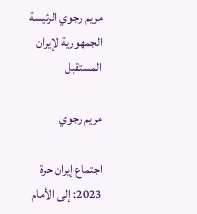مريم رجوي الرئيسة الجمهورية لإيران المستقبل

مريم رجوي

اجتماع إيران حرة 2023: إلى الأمام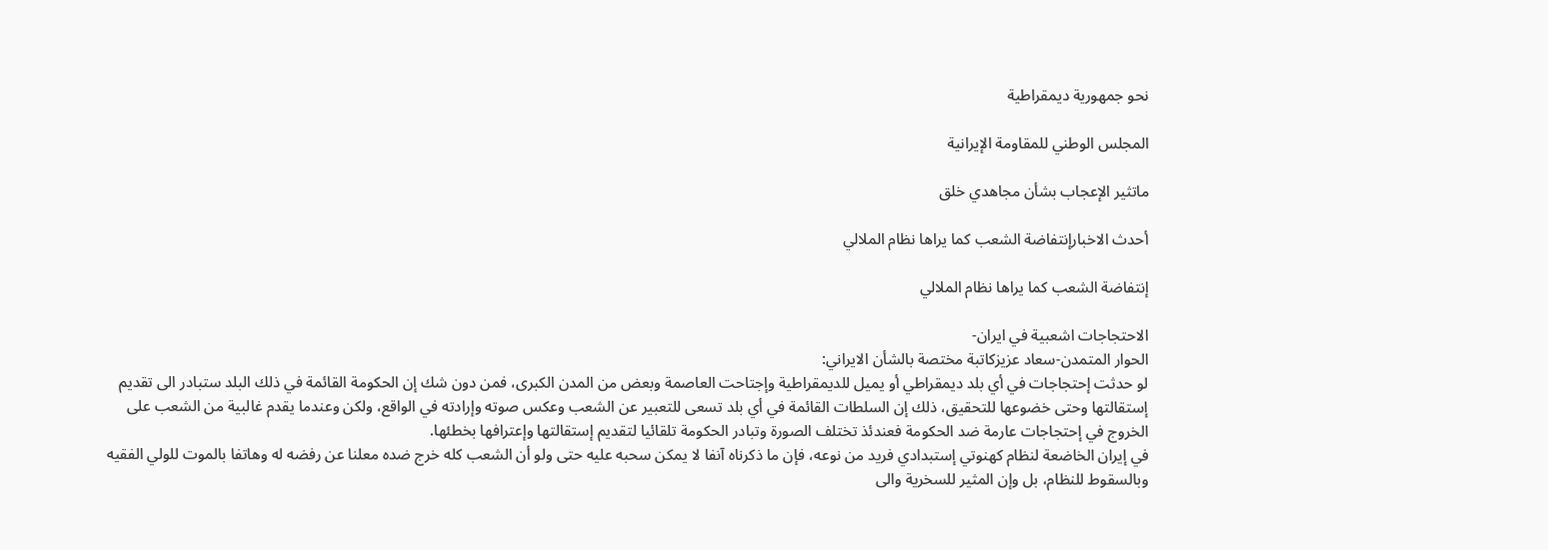نحو جمهورية ديمقراطية

المجلس الوطني للمقاومة الإيرانية

ماتثير الإعجاب بشأن مجاهدي خلق

أحدث الاخبارإنتفاضة الشعب کما يراها نظام الملالي

إنتفاضة الشعب کما يراها نظام الملالي

الاحتجاجات اشعبیة في ایران-
الحوار المتمدن-سعاد عزيزکاتبة مختصة بالشأن الايراني:
لو حدثت إحتجاجات في أي بلد ديمقراطي أو يميل للديمقراطية وإجتاحت العاصمة وبعض من المدن الکبرى، فمن دون شك إن الحکومة القائمة في ذلك البلد ستبادر الى تقديم إستقالتها وحتى خضوعها للتحقيق، ذلك إن السلطات القائمة في أي بلد تسعى للتعبير عن الشعب وعکس صوته وإرادته في الواقع، ولکن وعندما يقدم غالبية من الشعب على الخروج في إحتجاجات عارمة ضد الحکومة فعندئذ تختلف الصورة وتبادر الحکومة تلقائيا لتقديم إستقالتها وإعترافها بخطئها.
في إيران الخاضعة لنظام کهنوتي إستبدادي فريد من نوعه، فإن ما ذکرناه آنفا لا يمکن سحبه عليه حتى ولو أن الشعب کله خرج ضده معلنا عن رفضه له وهاتفا بالموت للولي الفقيه وبالسقوط للنظام، بل وإن المثير للسخرية والى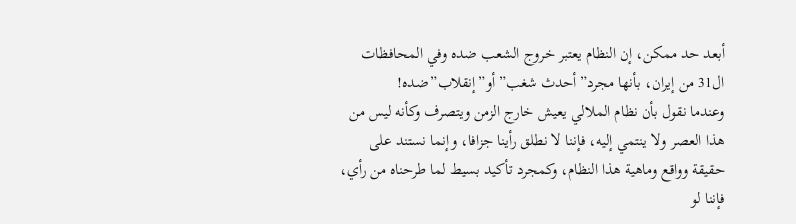أبعد حد ممکن، إن النظام يعتبر خروج الشعب ضده وفي المحافظات ال31 من إيران، بأنها مجرد”أحدث شغب” أو”إنقلاب”ضده!
وعندما نقول بأن نظام الملالي يعيش خارج الزمن ويتصرف وکأنه ليس من هذا العصر ولا ينتمي إليه، فإننا لا نطلق رأينا جزافا، وإنما نستند على حقيقة وواقع وماهية هذا النظام، وکمجرد تأکيد بسيط لما طرحناه من رأي، فإننا لو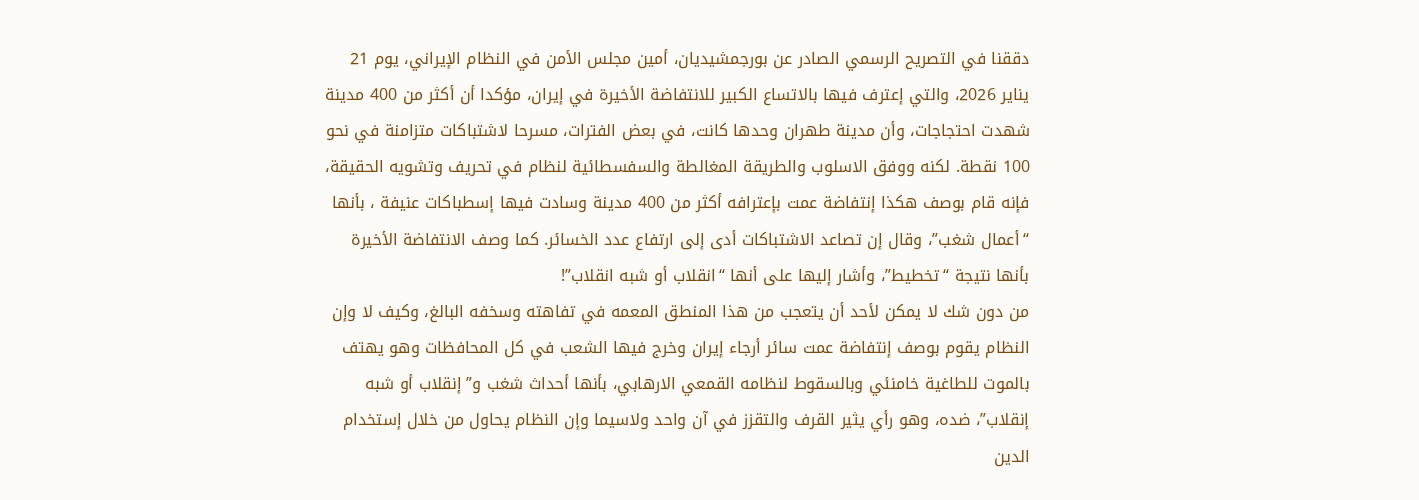دققنا في التصريح الرسمي الصادر عن بورجمشيديان، أمين مجلس الأمن في النظام الإيراني، يوم 21 يناير 2026، والتي إعترف فيها بالاتساع الكبير للانتفاضة الأخيرة في إيران، مؤكدا أن أكثر من 400 مدينة شهدت احتجاجات، وأن مدينة طهران وحدها كانت، في بعض الفترات، مسرحا لاشتباكات متزامنة في نحو 100 نقطة. لکنه ووفق الاسلوب والطريقة المغالطة والسفسطائية لنظام في تحريف وتشويه الحقيقة، فإنه قام بوصف هکذا إنتفاضة عمت بإعترافه أکثر من 400 مدينة وسادت فيها إسطباکات عنيفة ، بأنها “أعمال شغب”، وقال إن تصاعد الاشتباكات أدى إلى ارتفاع عدد الخسائر. كما وصف الانتفاضة الأخيرة بأنها نتيجة “تخطيط”، وأشار إليها على أنها “انقلاب أو شبه انقلاب”!
من دون شك لا يمکن لأحد أن يتعجب من هذا المنطق المعمه في تفاهته وسخفه البالغ، وکيف لا وإن النظام يقوم بوصف إنتفاضة عمت سائر أرجاء إيران وخرج فيها الشعب في کل المحافظات وهو يهتف بالموت للطاغية خامنئي وبالسقوط لنظامه القمعي الارهابي، بأنها أحداث شغب و”إنقلاب أو شبه إنقلاب”، ضده، وهو رأي يثير القرف والتقزز في آن واحد ولاسيما وإن النظام يحاول من خلال إستخدام الدين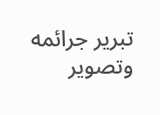تبرير جرائمه وتصوير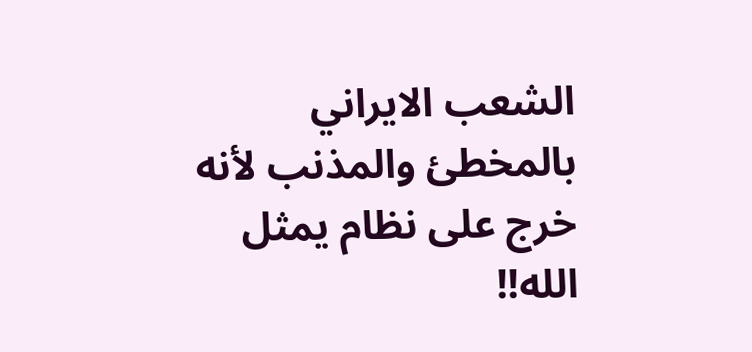الشعب الايراني بالمخطئ والمذنب لأنه خرج على نظام يمثل الله!!